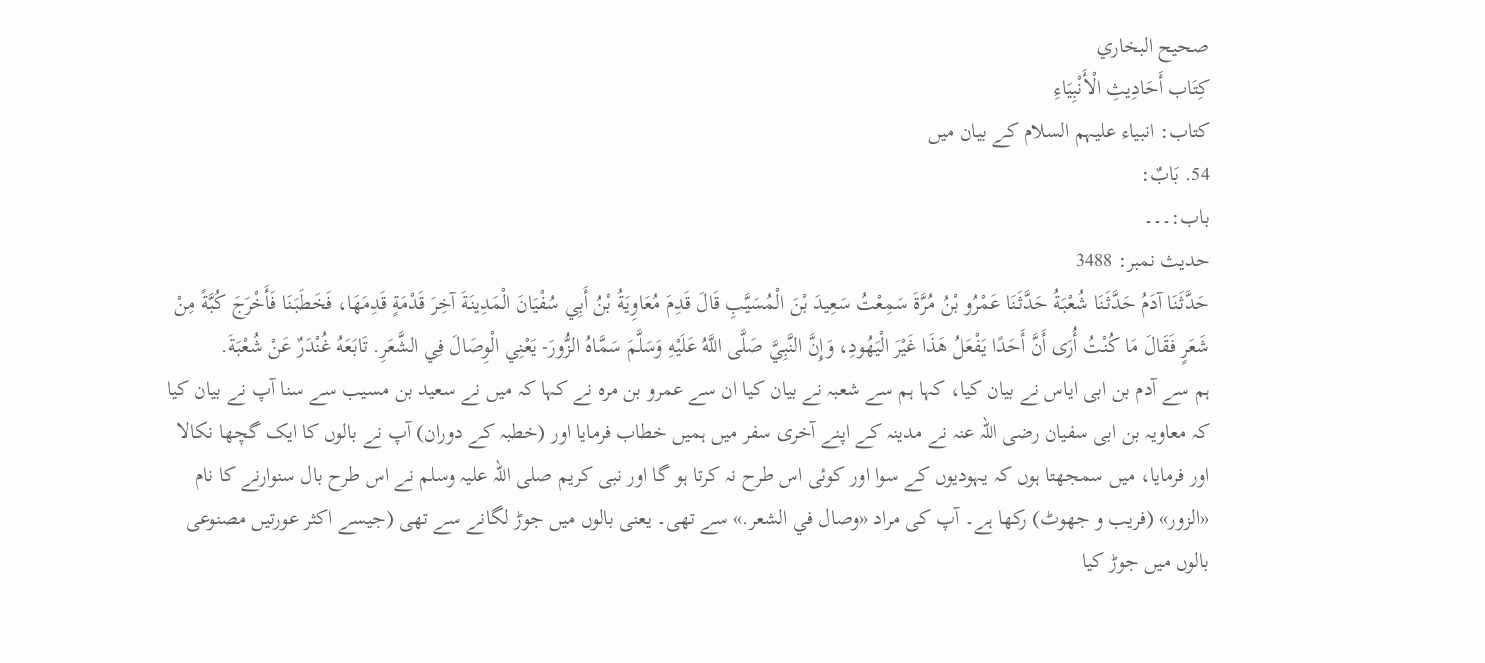صحيح البخاري
كِتَاب أَحَادِيثِ الْأَنْبِيَاءِ
کتاب: انبیاء علیہم السلام کے بیان میں
54. بَابٌ:
باب:۔۔۔
حدیث نمبر: 3488
حَدَّثَنَا آدَمُ حَدَّثَنَا شُعْبَةُ حَدَّثَنَا عَمْرُو بْنُ مُرَّةَ سَمِعْتُ سَعِيدَ بْنَ الْمُسَيَّبِ قَالَ قَدِمَ مُعَاوِيَةُ بْنُ أَبِي سُفْيَانَ الْمَدِينَةَ آخِرَ قَدْمَةٍ قَدِمَهَا، فَخَطَبَنَا فَأَخْرَجَ كُبَّةً مِنْ شَعَرٍ فَقَالَ مَا كُنْتُ أُرَى أَنَّ أَحَدًا يَفْعَلُ هَذَا غَيْرَ الْيَهُودِ، وَإِنَّ النَّبِيَّ صَلَّى اللَّهُ عَلَيْهِ وَسَلَّمَ سَمَّاهُ الزُّورَ- يَعْنِي الْوِصَالَ فِي الشَّعَرِ. تَابَعَهُ غُنْدَرٌ عَنْ شُعْبَةَ.
ہم سے آدم بن ابی ایاس نے بیان کیا، کہا ہم سے شعبہ نے بیان کیا ان سے عمرو بن مرہ نے کہا کہ میں نے سعید بن مسیب سے سنا آپ نے بیان کیا کہ معاویہ بن ابی سفیان رضی اللہ عنہ نے مدینہ کے اپنے آخری سفر میں ہمیں خطاب فرمایا اور (خطبہ کے دوران) آپ نے بالوں کا ایک گچھا نکالا اور فرمایا، میں سمجھتا ہوں کہ یہودیوں کے سوا اور کوئی اس طرح نہ کرتا ہو گا اور نبی کریم صلی اللہ علیہ وسلم نے اس طرح بال سنوارنے کا نام «الزور» (فریب و جھوٹ) رکھا ہے۔ آپ کی مراد «وصال في الشعر.» سے تھی۔ یعنی بالوں میں جوڑ لگانے سے تھی (جیسے اکثر عورتیں مصنوعی بالوں میں جوڑ کیا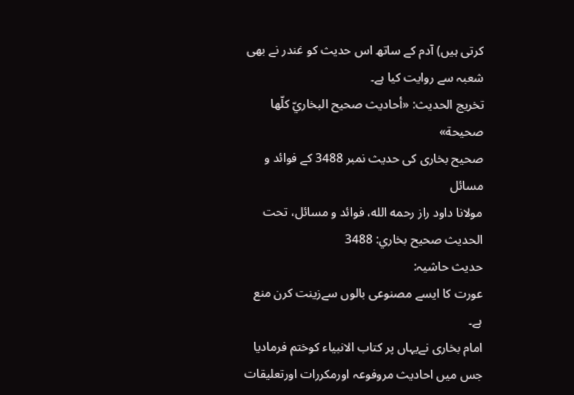کرتی ہیں) آدم کے ساتھ اس حدیث کو غندر نے بھی شعبہ سے روایت کیا ہے۔
تخریج الحدیث: «أحاديث صحيح البخاريّ كلّها صحيحة»
صحیح بخاری کی حدیث نمبر 3488 کے فوائد و مسائل
مولانا داود راز رحمه الله، فوائد و مسائل، تحت الحديث صحيح بخاري: 3488
حدیث حاشیہ:
عورت کا ایسے مصنوعی بالوں سےزینت کرن منع ہے۔
امام بخاری نےیہاں پر کتاب الانبیاء کوختم فرمادیا جس میں احادیث مروفوعہ اورمکررات اورتعلیقات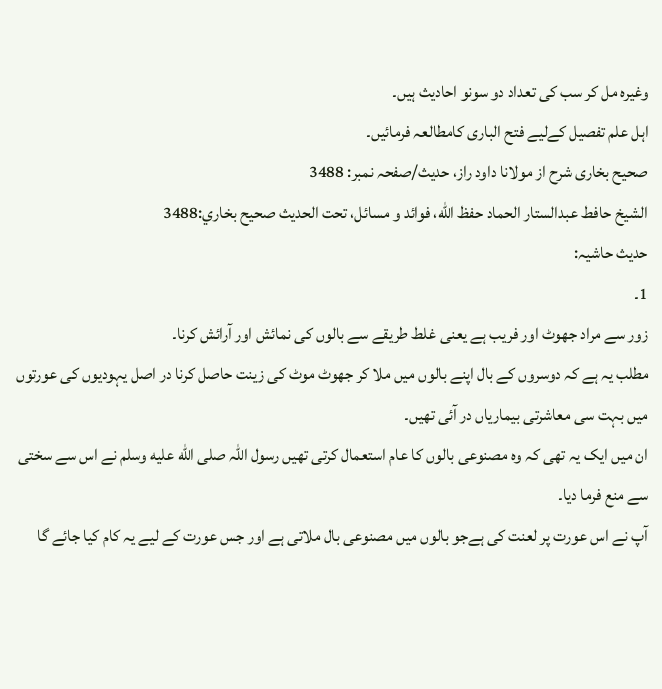وغیرہ مل کر سب کی تعداد دو سونو احادیث ہیں۔
اہل علم تفصیل کےلیے فتح الباری کامطالعہ فرمائیں۔
صحیح بخاری شرح از مولانا داود راز، حدیث/صفحہ نمبر: 3488
الشيخ حافط عبدالستار الحماد حفظ الله، فوائد و مسائل، تحت الحديث صحيح بخاري:3488
حدیث حاشیہ:
1۔
زور سے مراد جھوٹ اور فریب ہے یعنی غلط طریقے سے بالوں کی نمائش اور آرائش کرنا۔
مطلب یہ ہے کہ دوسروں کے بال اپنے بالوں میں ملا کر جھوٹ موٹ کی زینت حاصل کرنا در اصل یہودیوں کی عورتوں میں بہت سی معاشرتی بیماریاں در آئی تھیں۔
ان میں ایک یہ تھی کہ وہ مصنوعی بالوں کا عام استعمال کرتی تھیں رسول اللہ صلى الله عليه وسلم نے اس سے سختی سے منع فرما دیا۔
آپ نے اس عورت پر لعنت کی ہےجو بالوں میں مصنوعی بال ملاتی ہے اور جس عورت کے لیے یہ کام کیا جائے گا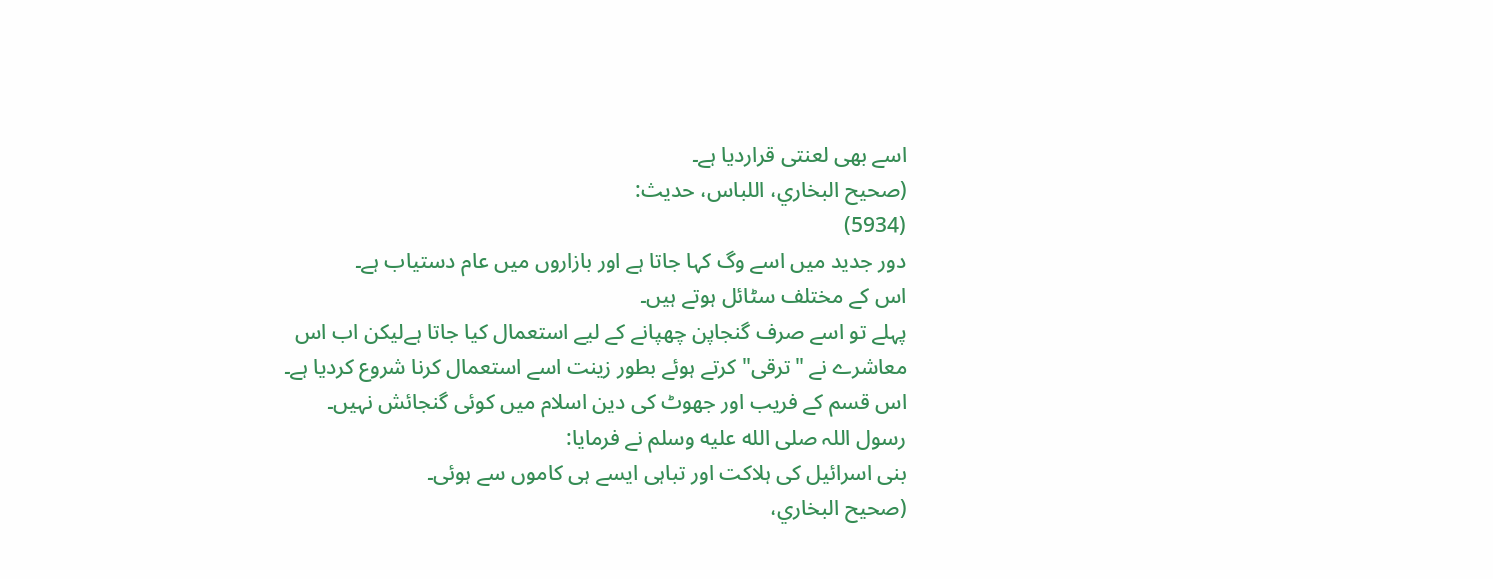اسے بھی لعنتی قراردیا ہے۔
(صحیح البخاري، اللباس، حدیث:
(5934)
دور جدید میں اسے وگ کہا جاتا ہے اور بازاروں میں عام دستیاب ہے۔
اس کے مختلف سٹائل ہوتے ہیں۔
پہلے تو اسے صرف گنجاپن چھپانے کے لیے استعمال کیا جاتا ہےلیکن اب اس معاشرے نے "ترقی" کرتے ہوئے بطور زینت اسے استعمال کرنا شروع کردیا ہے۔
اس قسم کے فریب اور جھوٹ کی دین اسلام میں کوئی گنجائش نہیں۔
رسول اللہ صلى الله عليه وسلم نے فرمایا:
بنی اسرائیل کی ہلاکت اور تباہی ایسے ہی کاموں سے ہوئی۔
(صحیح البخاري،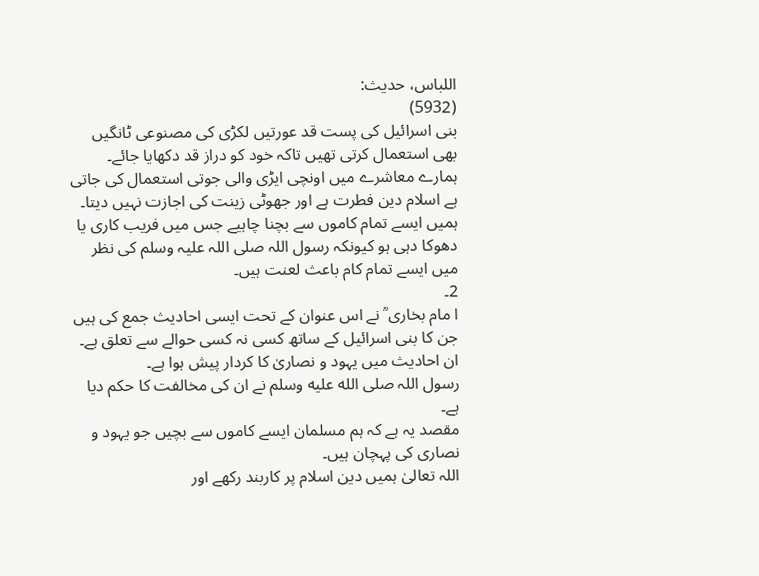اللباس، حدیث:
(5932)
بنی اسرائیل کی پست قد عورتیں لکڑی کی مصنوعی ٹانگیں بھی استعمال کرتی تھیں تاکہ خود کو دراز قد دکھایا جائے۔
ہمارے معاشرے میں اونچی ایڑی والی جوتی استعمال کی جاتی ہے اسلام دین فطرت ہے اور جھوٹی زینت کی اجازت نہیں دیتا۔
ہمیں ایسے تمام کاموں سے بچنا چاہیے جس میں فریب کاری یا دھوکا دہی ہو کیونکہ رسول اللہ صلی اللہ علیہ وسلم کی نظر میں ایسے تمام کام باعث لعنت ہیں۔
2۔
ا مام بخاری ؒ نے اس عنوان کے تحت ایسی احادیث جمع کی ہیں جن کا بنی اسرائیل کے ساتھ کسی نہ کسی حوالے سے تعلق ہے۔
ان احادیث میں یہود و نصاریٰ کا کردار پیش ہوا ہے۔
رسول اللہ صلى الله عليه وسلم نے ان کی مخالفت کا حکم دیا ہے۔
مقصد یہ ہے کہ ہم مسلمان ایسے کاموں سے بچیں جو یہود و نصاری کی پہچان ہیں۔
اللہ تعالیٰ ہمیں دین اسلام پر کاربند رکھے اور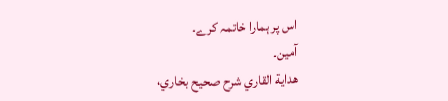اس پر ہمارا خاتمہ کرے۔
آمین۔
هداية القاري شرح صحيح بخاري،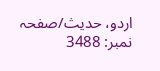اردو، حدیث/صفحہ نمبر: 3488